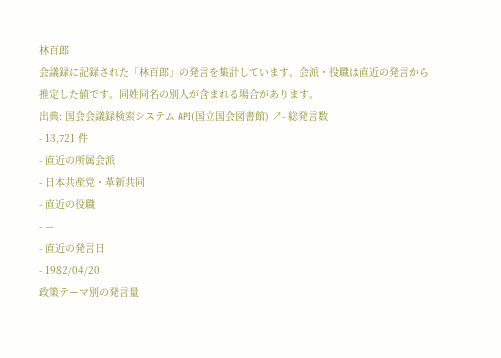林百郎
会議録に記録された「林百郎」の発言を集計しています。会派・役職は直近の発言から推定した値です。同姓同名の別人が含まれる場合があります。
出典: 国会会議録検索システム API(国立国会図書館) ↗- 総発言数
- 13,721 件
- 直近の所属会派
- 日本共産党・革新共同
- 直近の役職
- —
- 直近の発言日
- 1982/04/20
政策テーマ別の発言量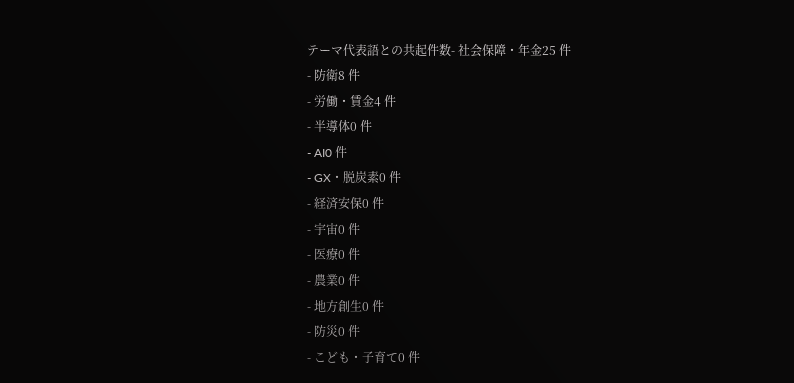テーマ代表語との共起件数- 社会保障・年金25 件
- 防衛8 件
- 労働・賃金4 件
- 半導体0 件
- AI0 件
- GX・脱炭素0 件
- 経済安保0 件
- 宇宙0 件
- 医療0 件
- 農業0 件
- 地方創生0 件
- 防災0 件
- こども・子育て0 件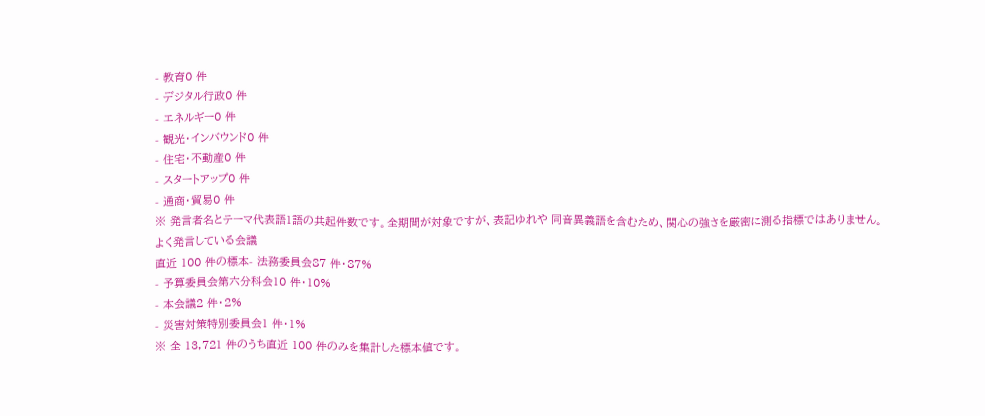- 教育0 件
- デジタル行政0 件
- エネルギー0 件
- 観光・インバウンド0 件
- 住宅・不動産0 件
- スタートアップ0 件
- 通商・貿易0 件
※ 発言者名とテーマ代表語1語の共起件数です。全期間が対象ですが、表記ゆれや 同音異義語を含むため、関心の強さを厳密に測る指標ではありません。
よく発言している会議
直近 100 件の標本- 法務委員会87 件・87%
- 予算委員会第六分科会10 件・10%
- 本会議2 件・2%
- 災害対策特別委員会1 件・1%
※ 全 13,721 件のうち直近 100 件のみを集計した標本値です。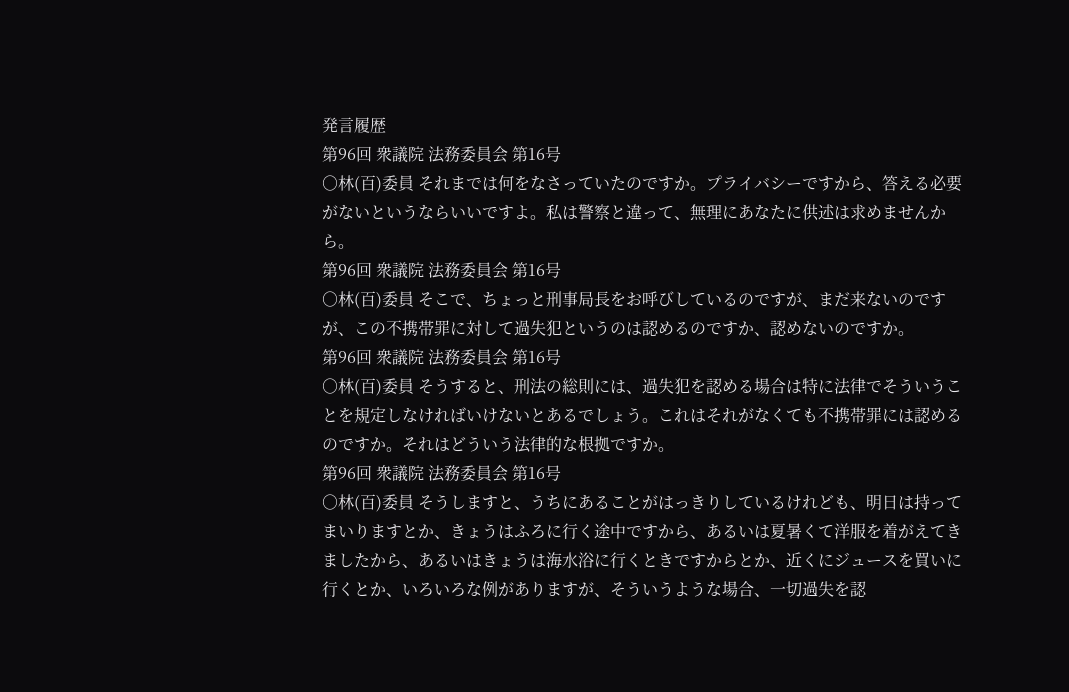発言履歴
第96回 衆議院 法務委員会 第16号
○林(百)委員 それまでは何をなさっていたのですか。プライバシーですから、答える必要がないというならいいですよ。私は警察と違って、無理にあなたに供述は求めませんから。
第96回 衆議院 法務委員会 第16号
○林(百)委員 そこで、ちょっと刑事局長をお呼びしているのですが、まだ来ないのですが、この不携帯罪に対して過失犯というのは認めるのですか、認めないのですか。
第96回 衆議院 法務委員会 第16号
○林(百)委員 そうすると、刑法の総則には、過失犯を認める場合は特に法律でそういうことを規定しなければいけないとあるでしょう。これはそれがなくても不携帯罪には認めるのですか。それはどういう法律的な根拠ですか。
第96回 衆議院 法務委員会 第16号
○林(百)委員 そうしますと、うちにあることがはっきりしているけれども、明日は持ってまいりますとか、きょうはふろに行く途中ですから、あるいは夏暑くて洋服を着がえてきましたから、あるいはきょうは海水浴に行くときですからとか、近くにジュースを買いに行くとか、いろいろな例がありますが、そういうような場合、一切過失を認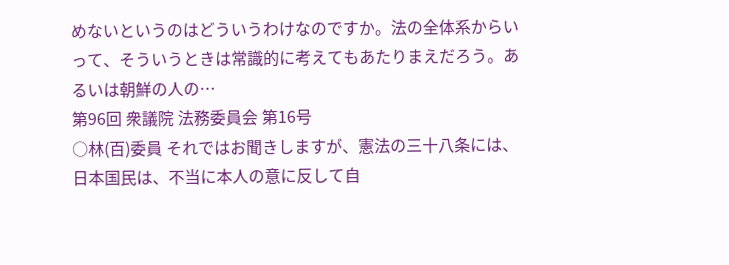めないというのはどういうわけなのですか。法の全体系からいって、そういうときは常識的に考えてもあたりまえだろう。あるいは朝鮮の人の…
第96回 衆議院 法務委員会 第16号
○林(百)委員 それではお聞きしますが、憲法の三十八条には、日本国民は、不当に本人の意に反して自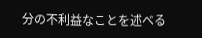分の不利益なことを述べる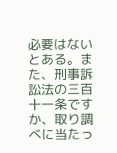必要はないとある。また、刑事訴訟法の三百十一条ですか、取り調べに当たっ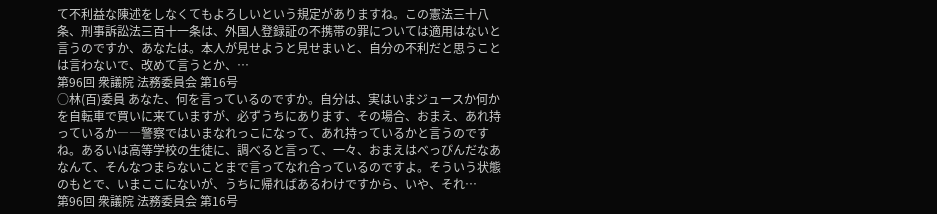て不利益な陳述をしなくてもよろしいという規定がありますね。この憲法三十八条、刑事訴訟法三百十一条は、外国人登録証の不携帯の罪については適用はないと言うのですか、あなたは。本人が見せようと見せまいと、自分の不利だと思うことは言わないで、改めて言うとか、…
第96回 衆議院 法務委員会 第16号
○林(百)委員 あなた、何を言っているのですか。自分は、実はいまジュースか何かを自転車で買いに来ていますが、必ずうちにあります、その場合、おまえ、あれ持っているか――警察ではいまなれっこになって、あれ持っているかと言うのですね。あるいは高等学校の生徒に、調べると言って、一々、おまえはべっぴんだなあなんて、そんなつまらないことまで言ってなれ合っているのですよ。そういう状態のもとで、いまここにないが、うちに帰ればあるわけですから、いや、それ…
第96回 衆議院 法務委員会 第16号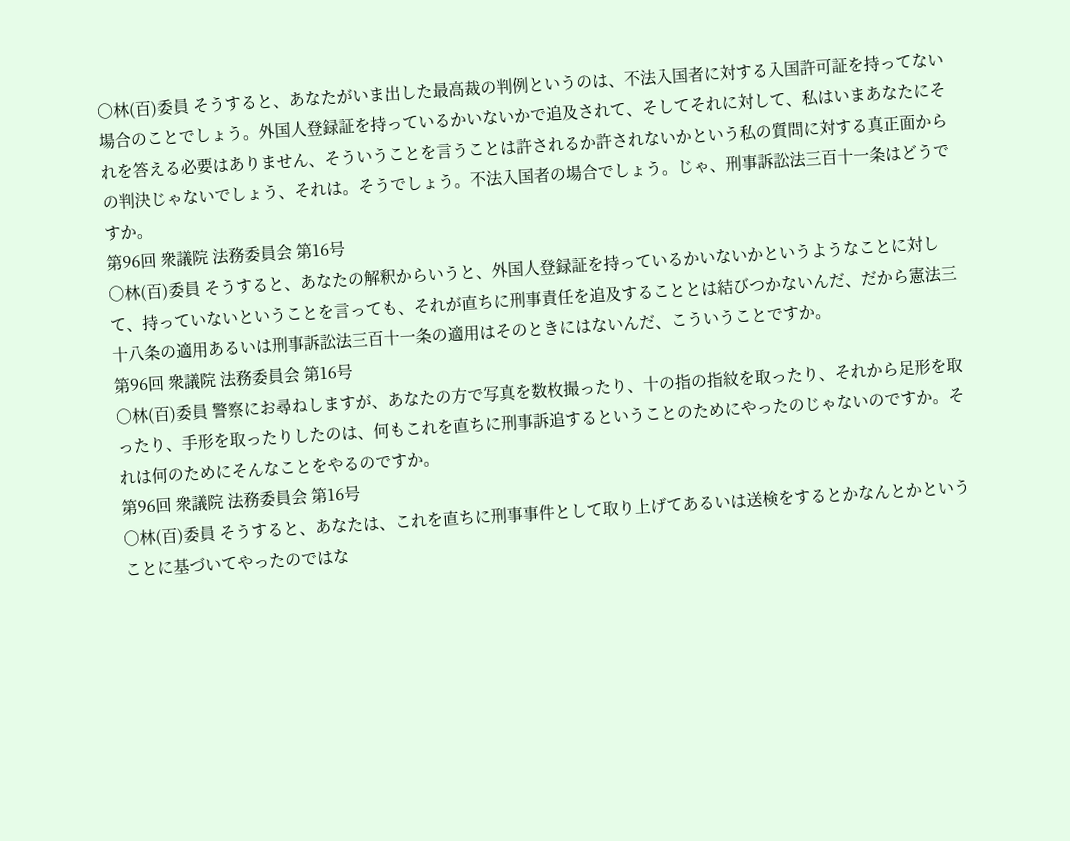○林(百)委員 そうすると、あなたがいま出した最高裁の判例というのは、不法入国者に対する入国許可証を持ってない場合のことでしょう。外国人登録証を持っているかいないかで追及されて、そしてそれに対して、私はいまあなたにそれを答える必要はありません、そういうことを言うことは許されるか許されないかという私の質問に対する真正面からの判決じゃないでしょう、それは。そうでしょう。不法入国者の場合でしょう。じゃ、刑事訴訟法三百十一条はどうですか。
第96回 衆議院 法務委員会 第16号
○林(百)委員 そうすると、あなたの解釈からいうと、外国人登録証を持っているかいないかというようなことに対して、持っていないということを言っても、それが直ちに刑事責任を追及することとは結びつかないんだ、だから憲法三十八条の適用あるいは刑事訴訟法三百十一条の適用はそのときにはないんだ、こういうことですか。
第96回 衆議院 法務委員会 第16号
○林(百)委員 警察にお尋ねしますが、あなたの方で写真を数枚撮ったり、十の指の指紋を取ったり、それから足形を取ったり、手形を取ったりしたのは、何もこれを直ちに刑事訴追するということのためにやったのじゃないのですか。それは何のためにそんなことをやるのですか。
第96回 衆議院 法務委員会 第16号
○林(百)委員 そうすると、あなたは、これを直ちに刑事事件として取り上げてあるいは送検をするとかなんとかということに基づいてやったのではな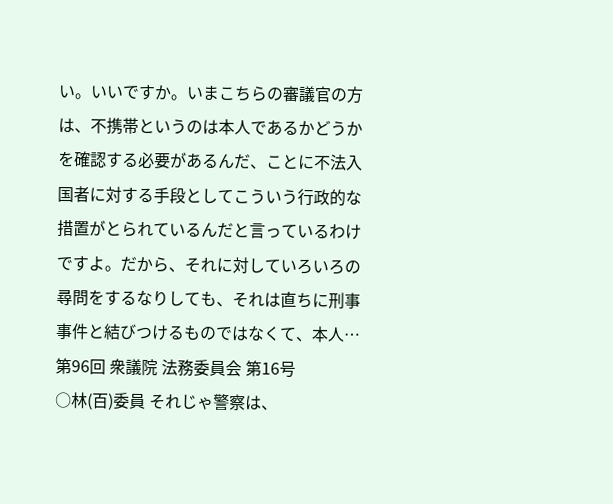い。いいですか。いまこちらの審議官の方は、不携帯というのは本人であるかどうかを確認する必要があるんだ、ことに不法入国者に対する手段としてこういう行政的な措置がとられているんだと言っているわけですよ。だから、それに対していろいろの尋問をするなりしても、それは直ちに刑事事件と結びつけるものではなくて、本人…
第96回 衆議院 法務委員会 第16号
○林(百)委員 それじゃ警察は、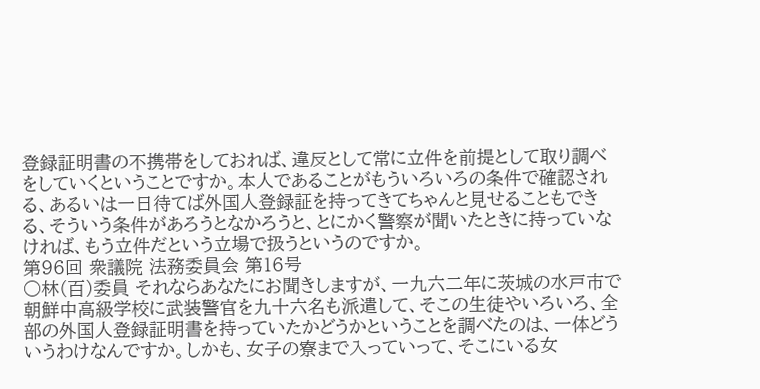登録証明書の不携帯をしておれば、違反として常に立件を前提として取り調べをしていくということですか。本人であることがもういろいろの条件で確認される、あるいは一日待てば外国人登録証を持ってきてちゃんと見せることもできる、そういう条件があろうとなかろうと、とにかく警察が聞いたときに持っていなければ、もう立件だという立場で扱うというのですか。
第96回 衆議院 法務委員会 第16号
○林(百)委員 それならあなたにお聞きしますが、一九六二年に茨城の水戸市で朝鮮中高級学校に武装警官を九十六名も派遣して、そこの生徒やいろいろ、全部の外国人登録証明書を持っていたかどうかということを調べたのは、一体どういうわけなんですか。しかも、女子の寮まで入っていって、そこにいる女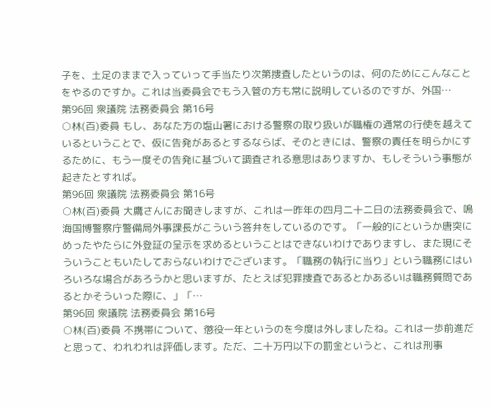子を、土足のままで入っていって手当たり次第捜査したというのは、何のためにこんなことをやるのですか。これは当委員会でもう入管の方も常に説明しているのですが、外国…
第96回 衆議院 法務委員会 第16号
○林(百)委員 もし、あなた方の塩山署における警察の取り扱いが職権の通常の行使を越えているということで、仮に告発があるとするならば、そのときには、警察の責任を明らかにするために、もう一度その告発に基づいて調査される意思はありますか、もしそういう事態が起きたとすれば。
第96回 衆議院 法務委員会 第16号
○林(百)委員 大鷹さんにお聞きしますが、これは一昨年の四月二十二日の法務委員会で、鳴海国博警察庁警備局外事課長がこういう答弁をしているのです。「一般的にというか唐突にめったやたらに外登証の呈示を求めるということはできないわけでありますし、また現にそういうこともいたしておらないわけでございます。「職務の執行に当り」という職務にはいろいろな場合があろうかと思いますが、たとえば犯罪捜査であるとかあるいは職務質問であるとかそういった際に、」「…
第96回 衆議院 法務委員会 第16号
○林(百)委員 不携帯について、懲役一年というのを今度は外しましたね。これは一歩前進だと思って、われわれは評価します。ただ、二十万円以下の罰金というと、これは刑事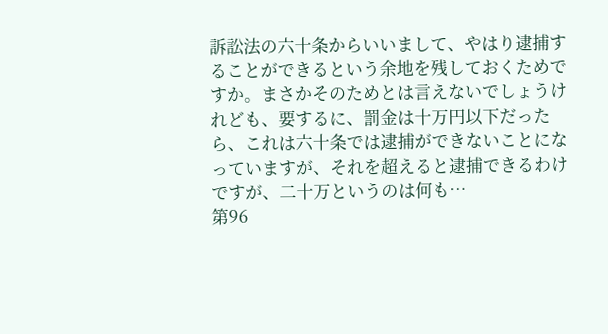訴訟法の六十条からいいまして、やはり逮捕することができるという余地を残しておくためですか。まさかそのためとは言えないでしょうけれども、要するに、罰金は十万円以下だったら、これは六十条では逮捕ができないことになっていますが、それを超えると逮捕できるわけですが、二十万というのは何も…
第96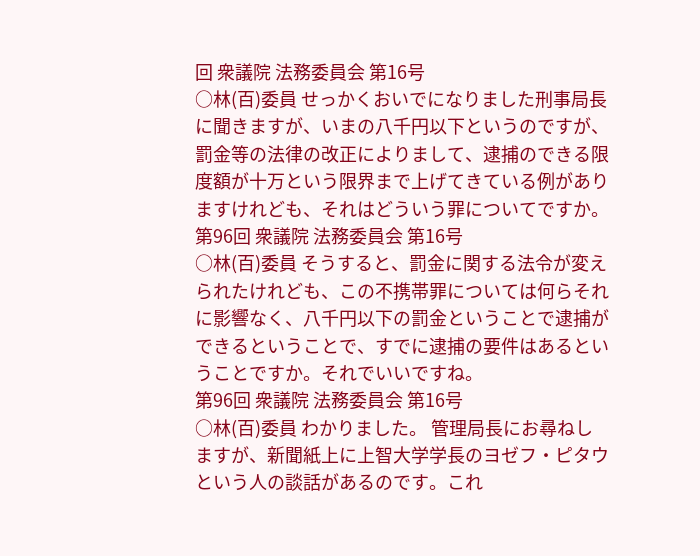回 衆議院 法務委員会 第16号
○林(百)委員 せっかくおいでになりました刑事局長に聞きますが、いまの八千円以下というのですが、罰金等の法律の改正によりまして、逮捕のできる限度額が十万という限界まで上げてきている例がありますけれども、それはどういう罪についてですか。
第96回 衆議院 法務委員会 第16号
○林(百)委員 そうすると、罰金に関する法令が変えられたけれども、この不携帯罪については何らそれに影響なく、八千円以下の罰金ということで逮捕ができるということで、すでに逮捕の要件はあるということですか。それでいいですね。
第96回 衆議院 法務委員会 第16号
○林(百)委員 わかりました。 管理局長にお尋ねしますが、新聞紙上に上智大学学長のヨゼフ・ピタウという人の談話があるのです。これ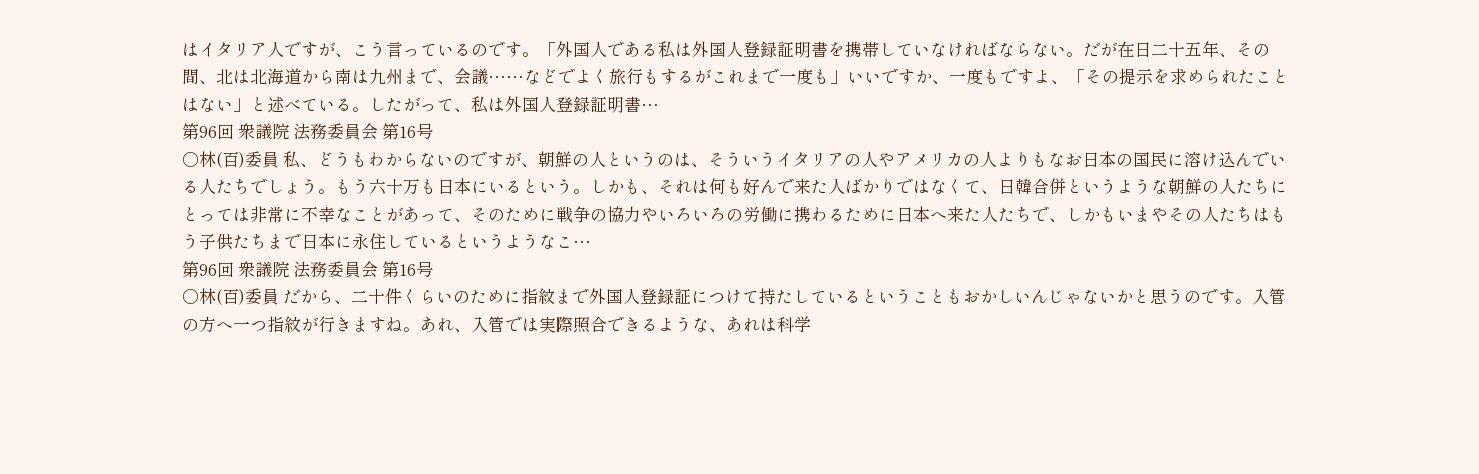はイタリア人ですが、こう言っているのです。「外国人である私は外国人登録証明書を携帯していなければならない。だが在日二十五年、その間、北は北海道から南は九州まで、会議……などでよく旅行もするがこれまで一度も」いいですか、一度もですよ、「その提示を求められたことはない」と述べている。したがって、私は外国人登録証明書…
第96回 衆議院 法務委員会 第16号
○林(百)委員 私、どうもわからないのですが、朝鮮の人というのは、そういうイタリアの人やアメリカの人よりもなお日本の国民に溶け込んでいる人たちでしょう。もう六十万も日本にいるという。しかも、それは何も好んで来た人ばかりではなくて、日韓合併というような朝鮮の人たちにとっては非常に不幸なことがあって、そのために戦争の協力やいろいろの労働に携わるために日本へ来た人たちで、しかもいまやその人たちはもう子供たちまで日本に永住しているというようなこ…
第96回 衆議院 法務委員会 第16号
○林(百)委員 だから、二十件くらいのために指紋まで外国人登録証につけて持たしているということもおかしいんじゃないかと思うのです。入管の方へ一つ指紋が行きますね。あれ、入管では実際照合できるような、あれは科学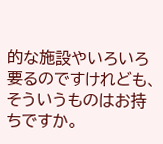的な施設やいろいろ要るのですけれども、そういうものはお持ちですか。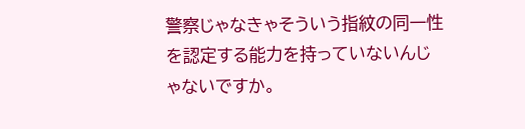警察じゃなきゃそういう指紋の同一性を認定する能力を持っていないんじゃないですか。